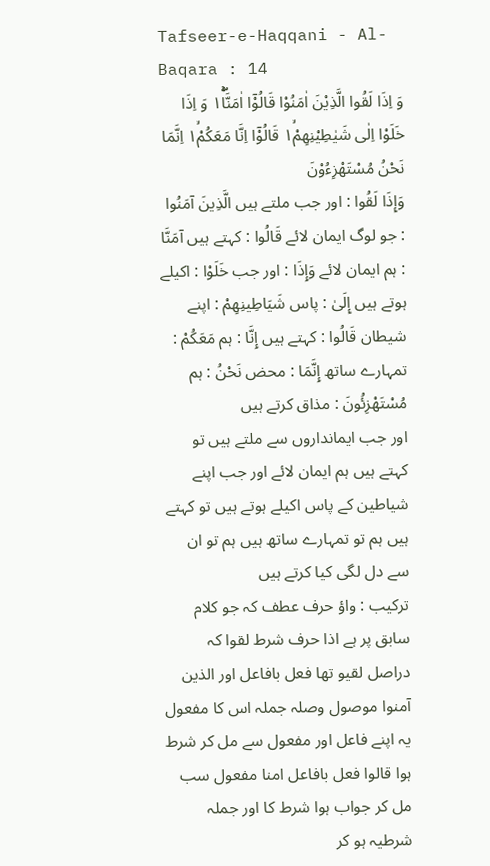Tafseer-e-Haqqani - Al-Baqara : 14
وَ اِذَا لَقُوا الَّذِیْنَ اٰمَنُوْا قَالُوْۤا اٰمَنَّا١ۖۚ وَ اِذَا خَلَوْا اِلٰى شَیٰطِیْنِهِمْ١ۙ قَالُوْۤا اِنَّا مَعَكُمْ١ۙ اِنَّمَا نَحْنُ مُسْتَهْزِءُوْنَ
وَإِذَا لَقُوا : اور جب ملتے ہیں الَّذِينَ آمَنُوا : جو لوگ ایمان لائے قَالُوا : کہتے ہیں آمَنَّا : ہم ایمان لائے وَإِذَا : اور جب خَلَوْا : اکیلے ہوتے ہیں إِلَىٰ : پاس شَيَاطِينِهِمْ : اپنے شیطان قَالُوا : کہتے ہیں إِنَّا : ہم مَعَكُمْ : تمہارے ساتھ إِنَّمَا : محض نَحْنُ : ہم مُسْتَهْزِئُونَ : مذاق کرتے ہیں
اور جب ایمانداروں سے ملتے ہیں تو کہتے ہیں ہم ایمان لائے اور جب اپنے شیاطین کے پاس اکیلے ہوتے ہیں تو کہتے ہیں ہم تو تمہارے ساتھ ہیں ہم تو ان سے دل لگی کیا کرتے ہیں
ترکیب : واؤ حرف عطف کہ جو کلام سابق پر ہے اذا حرف شرط لقوا کہ دراصل لقیو تھا فعل بافاعل اور الذین آمنوا موصول وصلہ جملہ اس کا مفعول یہ اپنے فاعل اور مفعول سے مل کر شرط ہوا قالوا فعل بافاعل امنا مفعول سب مل کر جواب ہوا شرط کا اور جملہ شرطیہ ہو کر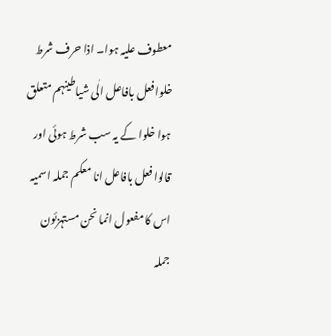معطوف علیہ ہوا۔ اذا حرف شرط خلوا فعل بافاعل الٰی شیاطینہم متعلق ہوا خلوا کے یہ سب شرط ہوئی اور قالوا فعل بافاعل انا معکم جملہ اسمیہ اس کا مفعول انما نحن مستہزئون جملہ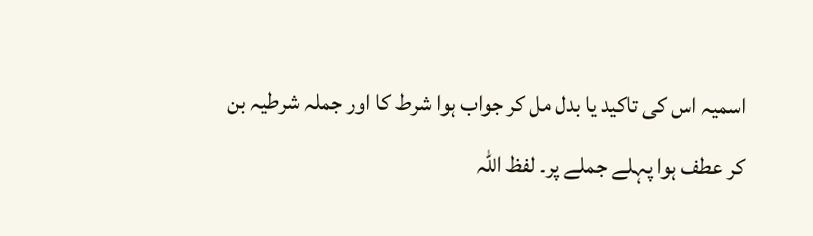اسمیہ اس کی تاکید یا بدل مل کر جواب ہوا شرط کا اور جملہ شرطیہ بن کر عطف ہوا پہلے جملے پر۔ لفظ اللہ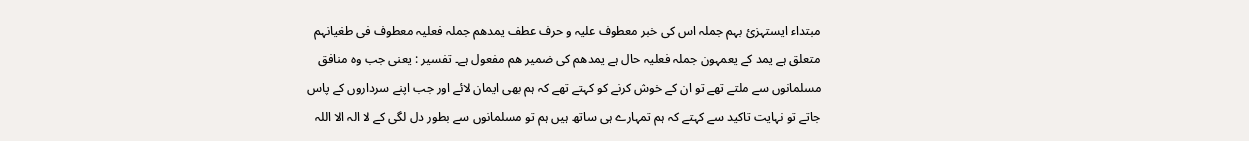مبتداء ایستہزیٔ بہم جملہ اس کی خبر معطوف علیہ و حرف عطف یمدھم جملہ فعلیہ معطوف فی طغیانہم متعلق ہے یمد کے یعمہون جملہ فعلیہ حال ہے یمدھم کی ضمیر ھم مفعول ہے۔ تفسیر : یعنی جب وہ منافق مسلمانوں سے ملتے تھے تو ان کے خوش کرنے کو کہتے تھے کہ ہم بھی ایمان لائے اور جب اپنے سرداروں کے پاس جاتے تو نہایت تاکید سے کہتے کہ ہم تمہارے ہی ساتھ ہیں ہم تو مسلمانوں سے بطور دل لگی کے لا الہ الا اللہ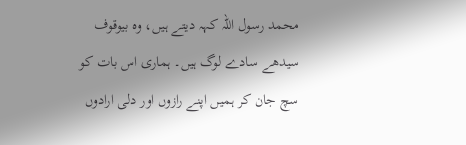محمد رسول اللہ کہہ دیتے ہیں، وہ بیوقوف سیدھے سادے لوگ ہیں۔ ہماری اس بات کو سچ جان کر ہمیں اپنے رازوں اور دلی ارادوں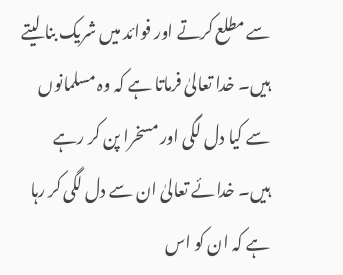سے مطلع کرتے اور فوائد میں شریک بنا لیتے ہیں۔ خدا تعالیٰ فرماتا ہے کہ وہ مسلمانوں سے کیا دل لگی اور مسخرا پن کر رہے ہیں۔ خدائے تعالیٰ ان سے دل لگی کر رہا ہے کہ ان کو اس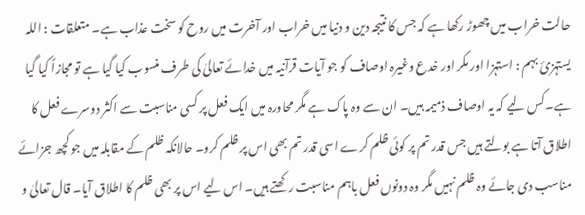حالت خراب میں چھوڑ رکھا ہے کہ جس کا نتیجہ دین و دنیا میں خراب اور آخرت میں روح کو سخت عذاب ہے۔ متعلقات : اللہ یستہزیٔ بہم : استہزا اور مکر اور خدع وغیرہ اوصاف کو جو آیات قرآنیہ میں خدائے تعالیٰ کی طرف منسوب کیا گیا ہے تو مجازاً کیا گیا ہے۔ کس لیے کہ یہ اوصاف ذمیمہ ہیں۔ ان سے وہ پاک ہے مگر محاورہ میں ایک فعل پر کسی مناسبت سے اکثر دوسرے فعل کا اطلاق آتا ہے بولتے ہیں جس قدر تم پر کوئی ظلم کرے اسی قدر تم بھی اس پر ظلم کرو۔ حالانکہ ظلم کے مقابلہ میں جو کچھ جزائے مناسب دی جائے وہ ظلم نہیں مگر وہ دونوں فعل باہم مناسبت رکھتے ہیں۔ اس لیے اس پر بھی ظلم کا اطلاق آیا۔ قال تعالیٰ و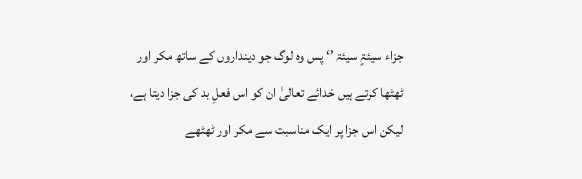جزاء سیئۃٍ سیئۃ ’‘ پس وہ لوگ جو دینداروں کے ساتھ مکر اور ٹھٹھا کرتے ہیں خدائے تعالیٰ ان کو اس فعلِ بد کی جزا دیتا ہے، لیکن اس جزا پر ایک مناسبت سے مکر اور ٹھٹھے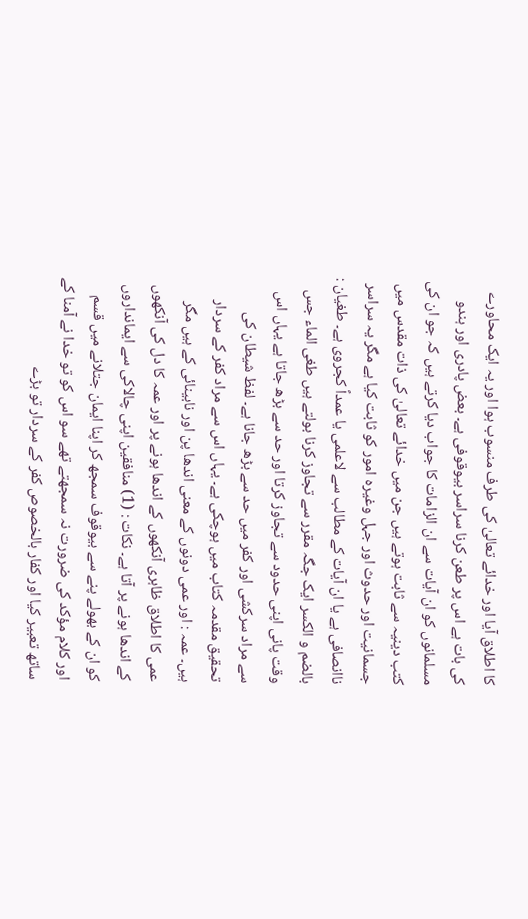کا اطلاق آیا اور خدائے تعالیٰ کی طرف منسوب ہوا اور یہ ایک محاورے کی بات ہے اس پر طعن کرنا سراسر بیوقوفی ہے۔ بعض پادری اور ہندو مسلمانوں کو ان آیات سے ان الزامات کا جواب دیا کرتے ہیں کہ جو ان کی کتب دینیہ سے ثابت ہوتے ہیں جن میں خدائے تعالیٰ کی ذات مقدس میں جسمانیت اور حدوث اور جہل وغیرہ امور کو ثابت کیا ہے مگر یہ سراسر ناانصافی ہے یا ان آیات کے مطالب سے لاعلمی یا عمداً کجروی ہے۔ طغیان : بالضم و الکسر ایک جگہ مقرر سے تجاوز کرنا بولتے ہیں طغی الماء جس وقت پانی اپنی حدود سے تجاوز کرتا اور حد سے بڑھ جاتا ہے یہاں اس سے مراد سرکشی اور کفر میں حد سے بڑھ جانا ہے۔ لفظ شیطان کی تحقیق مقدمہ کتاب میں ہوچکی ہے۔ یہاں اس سے مراد کفر کے سردار ہیں۔ عمہ : اور عمی دونوں کے معنی اندھا پن اور نابینائی کے ہیں مگر عمی کا اطلاق ظاہری آنکھوں کے اندھا ہونے پر اور عمہ کا دل کی آنکھوں کے اندھا ہونے پر آتا ہے۔ نکات : (1) منافقین اپنی چالاکی سے ایمانداروں کو ان کے بھولے پنے سے بیوقوف سمجھ کر اپنا ایمان جتلانے میں قسم اور کلام مؤکد کی ضرورت نہ سمجھتے تھے سو اس کو تو خدا نے آمنا کے ساتھ تعبیر کیا اور کفار بالخصوص کفر کے سردار تو بڑے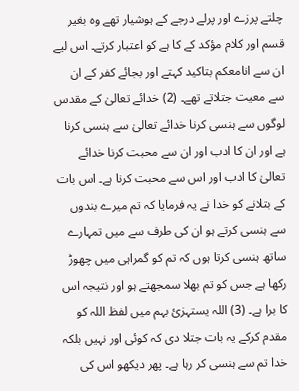چلتے پرزے اور پرلے درجے کے ہوشیار تھے وہ بغیر قسم اور کلام مؤکد کے کا ہے کو اعتبار کرتے۔ اس لیے ان سے انامعکم بتاکید کہتے اور بجائے کفر کے ان سے معیت جتلاتے تھے۔ (2) خدائے تعالیٰ کے مقدس لوگوں سے ہنسی کرنا خدائے تعالیٰ سے ہنسی کرنا ہے اور ان کا ادب اور ان سے محبت کرنا خدائے تعالیٰ کا ادب اور اس سے محبت کرنا ہے۔ اس بات کے بتلانے کو خدا نے یہ فرمایا کہ تم میرے بندوں سے ہنسی کرتے ہو ان کی طرف سے میں تمہارے ساتھ ہنسی کرتا ہوں کہ تم کو گمراہی میں چھوڑ رکھا ہے جس کو تم بھلا سمجھتے ہو اور نتیجہ اس کا برا ہے۔ (3) اللہ یستہزیٔ بہم میں لفظ اللہ کو مقدم کرکے یہ بات جتلا دی کہ کوئی اور نہیں بلکہ خدا تم سے ہنسی کر رہا ہے۔ پھر دیکھو اس کی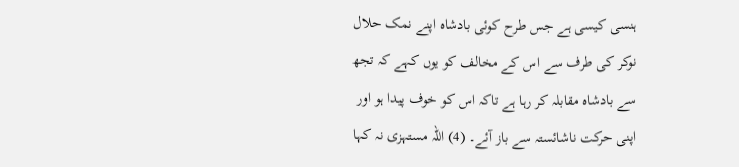ہنسی کیسی ہے جس طرح کوئی بادشاہ اپنے نمک حلال نوکر کی طرف سے اس کے مخالف کو یوں کہے کہ تجھ سے بادشاہ مقابلہ کر رہا ہے تاکہ اس کو خوف پیدا ہو اور اپنی حرکت ناشائستہ سے باز آئے۔ (4) اللہ مستہزی نہ کہا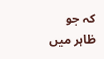کہ جو ظاہر میں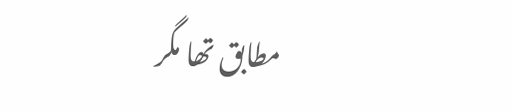مطابق تھا مگر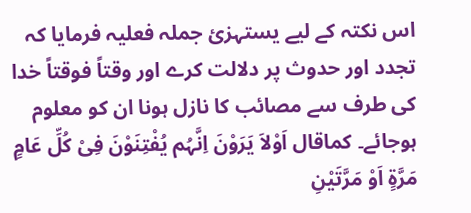اس نکتہ کے لیے یستہزیٔ جملہ فعلیہ فرمایا کہ تجدد اور حدوث پر دلالت کرے اور وقتاً فوقتاً خدا کی طرف سے مصائب کا نازل ہونا ان کو معلوم ہوجائے۔ کماقال اَوْلاَ یَرَوْنَ اِنَّہُم یُفْتِنَوْنَ فِیْ کُلِّ عَامٍ مَرَّۃٍ اَوْ مَرَّتَیْنِ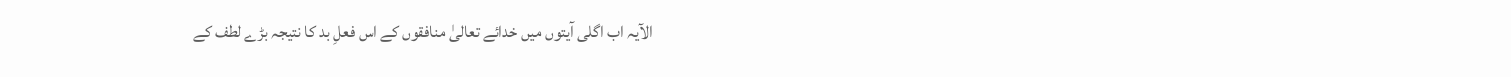الآیہ اب اگلی آیتوں میں خدائے تعالیٰ منافقوں کے اس فعلِ بد کا نتیجہ بڑے لطف کے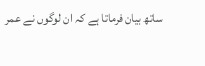ساتھ بیان فرماتا ہے کہ ان لوگوں نے عمر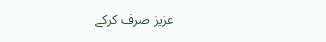عزیز صرف کرکے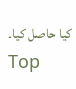کیا حاصل کیا۔
Top